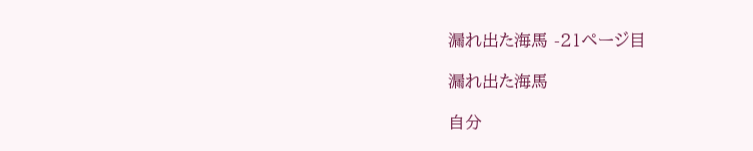漏れ出た海馬 -21ページ目

漏れ出た海馬

自分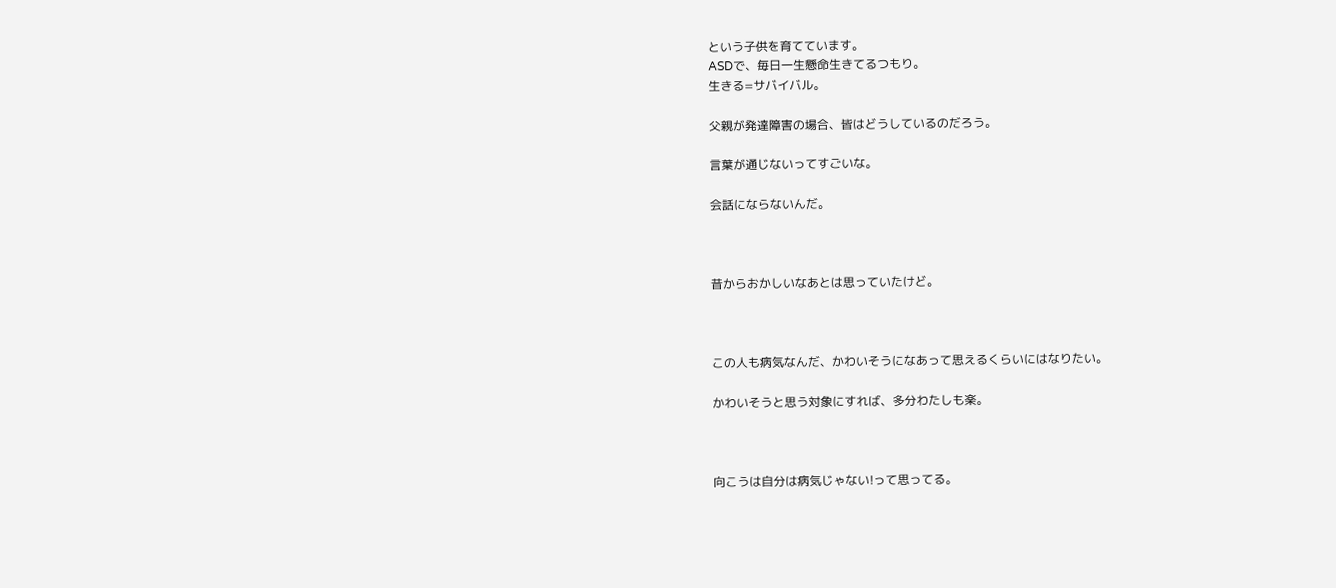という子供を育てています。
ASDで、毎日一生懸命生きてるつもり。
生きる=サバイバル。

父親が発達障害の場合、皆はどうしているのだろう。

言葉が通じないってすごいな。

会話にならないんだ。



昔からおかしいなあとは思っていたけど。



この人も病気なんだ、かわいそうになあって思えるくらいにはなりたい。

かわいそうと思う対象にすれば、多分わたしも楽。



向こうは自分は病気じゃない!って思ってる。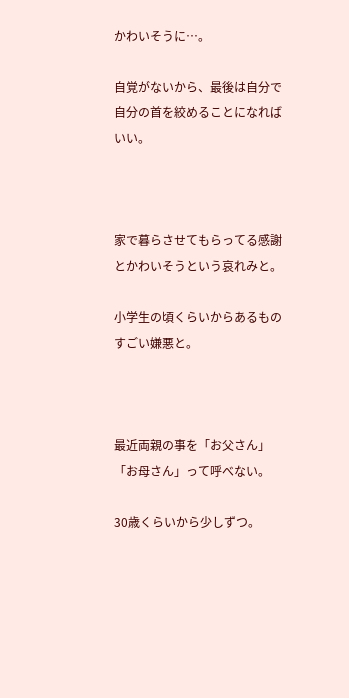かわいそうに…。

自覚がないから、最後は自分で自分の首を絞めることになればいい。



家で暮らさせてもらってる感謝とかわいそうという哀れみと。

小学生の頃くらいからあるものすごい嫌悪と。



最近両親の事を「お父さん」「お母さん」って呼べない。

30歳くらいから少しずつ。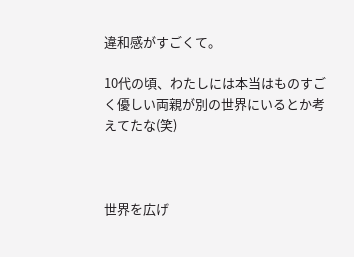違和感がすごくて。

10代の頃、わたしには本当はものすごく優しい両親が別の世界にいるとか考えてたな(笑)



世界を広げ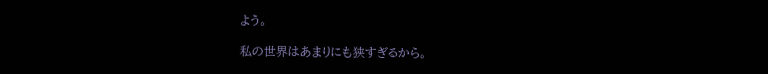よう。

私の世界はあまりにも狭すぎるから。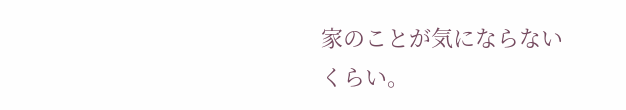家のことが気にならないくらい。